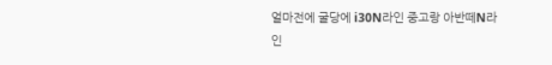얼마전에 굴당에 i30N라인 중고랑 아반떼N라인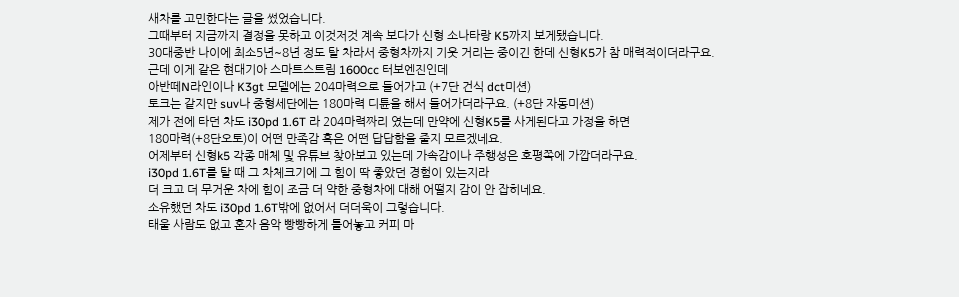새차를 고민한다는 글을 썼었습니다.
그때부터 지금까지 결정을 못하고 이것저것 계속 보다가 신형 소나타랑 K5까지 보게됐습니다.
30대중반 나이에 최소5년~8년 정도 탈 차라서 중형차까지 기웃 거리는 중이긴 한데 신형K5가 참 매력적이더라구요.
근데 이게 같은 현대기아 스마트스트림 1600cc 터보엔진인데
아반떼N라인이나 K3gt 모델에는 204마력으로 들어가고 (+7단 건식 dct미션)
토크는 같지만 suv나 중형세단에는 180마력 디튠을 해서 들어가더라구요. (+8단 자동미션)
제가 전에 타던 차도 i30pd 1.6T 라 204마력짜리 였는데 만약에 신형K5를 사게된다고 가정을 하면
180마력(+8단오토)이 어떤 만족감 혹은 어떤 답답함을 줄지 모르겠네요.
어제부터 신형k5 각종 매체 및 유튜브 찾아보고 있는데 가속감이나 주행성은 호평쪽에 가깝더라구요.
i30pd 1.6T를 탈 때 그 차체크기에 그 힘이 딱 좋았던 경험이 있는지라
더 크고 더 무거운 차에 힘이 조금 더 약한 중형차에 대해 어떨지 감이 안 잡히네요.
소유했던 차도 i30pd 1.6T밖에 없어서 더더욱이 그렇습니다.
태울 사람도 없고 혼자 음악 빵빵하게 틀어놓고 커피 마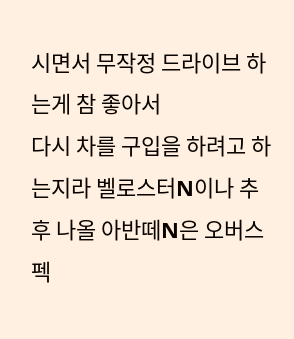시면서 무작정 드라이브 하는게 참 좋아서
다시 차를 구입을 하려고 하는지라 벨로스터N이나 추후 나올 아반떼N은 오버스펙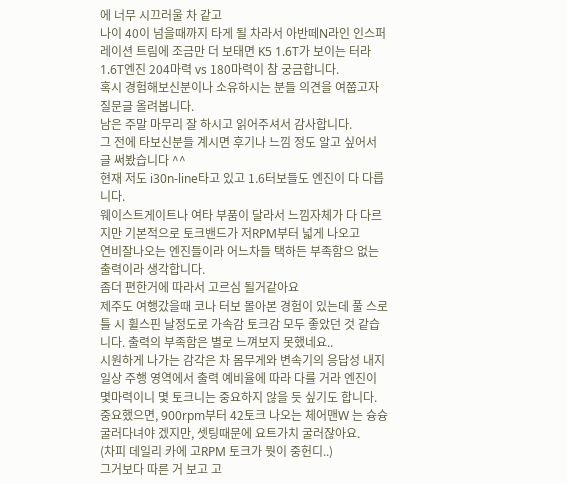에 너무 시끄러울 차 같고
나이 40이 넘을때까지 타게 될 차라서 아반떼N라인 인스퍼레이션 트림에 조금만 더 보태면 K5 1.6T가 보이는 터라
1.6T엔진 204마력 vs 180마력이 참 궁금합니다.
혹시 경험해보신분이나 소유하시는 분들 의견을 여쭙고자 질문글 올려봅니다.
남은 주말 마무리 잘 하시고 읽어주셔서 감사합니다.
그 전에 타보신분들 계시면 후기나 느낌 정도 알고 싶어서 글 써봤습니다 ^^
현재 저도 i30n-line타고 있고 1.6터보들도 엔진이 다 다릅니다.
웨이스트게이트나 여타 부품이 달라서 느낌자체가 다 다르지만 기본적으로 토크밴드가 저RPM부터 넓게 나오고
연비잘나오는 엔진들이라 어느차들 택하든 부족함으 없는 출력이라 생각합니다.
좀더 편한거에 따라서 고르심 될거같아요
제주도 여행갔을때 코나 터보 몰아본 경험이 있는데 풀 스로틀 시 휠스핀 날정도로 가속감 토크감 모두 좋았던 것 같습니다. 출력의 부족함은 별로 느껴보지 못했네요..
시원하게 나가는 감각은 차 몸무게와 변속기의 응답성 내지 일상 주행 영역에서 출력 예비율에 따라 다를 거라 엔진이 몇마력이니 몇 토크니는 중요하지 않을 듯 싶기도 합니다. 중요했으면, 900rpm부터 42토크 나오는 체어맨W 는 슝슝 굴러다녀야 겠지만, 셋팅때문에 요트가치 굴러잖아요.
(차피 데일리 카에 고RPM 토크가 뭣이 중헌디..)
그거보다 따른 거 보고 고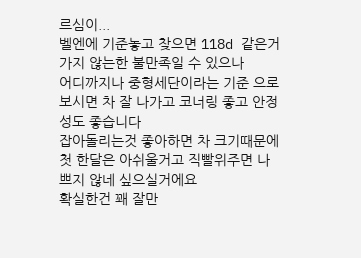르심이...
벨엔에 기준놓고 찾으면 118d 같은거 가지 않는한 불만족일 수 있으나
어디까지나 중형세단이라는 기준 으로 보시면 차 잘 나가고 코너링 좋고 안정성도 좋습니다
잡아돌리는것 좋아하면 차 크기때문에 첫 한달은 아쉬울거고 직빨위주면 나쁘지 않네 싶으실거에요
확실한건 꽤 잘만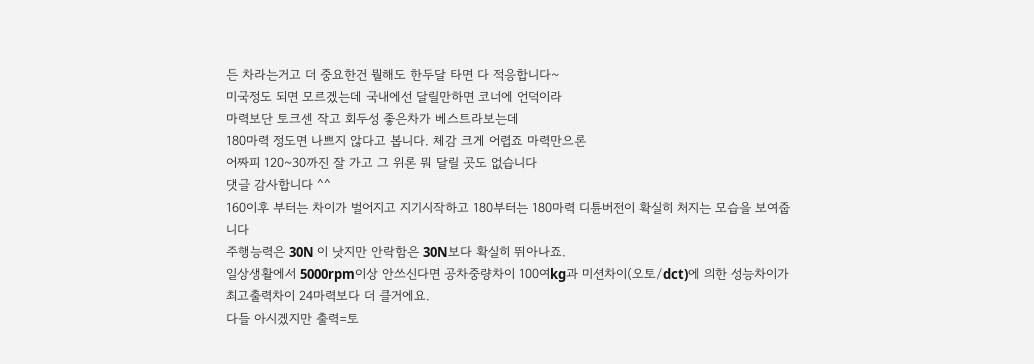든 차라는거고 더 중요한건 뭘해도 한두달 타면 다 적응합니다~
미국정도 되면 모르겠는데 국내에선 달릴만하면 코너에 언덕이라
마력보단 토크센 작고 회두성 좋은차가 베스트라보는데
180마력 정도면 나쁘지 않다고 봅니다. 체감 크게 어렵죠 마력만으론
어짜피 120~30까진 잘 가고 그 위론 뭐 달릴 곳도 없습니다
댓글 감사합니다 ^^
160이후 부터는 차이가 벌어지고 지기시작하고 180부터는 180마력 디튠버전이 확실히 처지는 모습을 보여줍니다
주행능력은 30N 이 낫지만 안락함은 30N보다 확실히 뛰아나죠.
일상생활에서 5000rpm이상 안쓰신다면 공차중량차이 100여kg과 미션차이(오토/dct)에 의한 성능차이가 최고출력차이 24마력보다 더 클거에요.
다들 아시겠지만 출력=토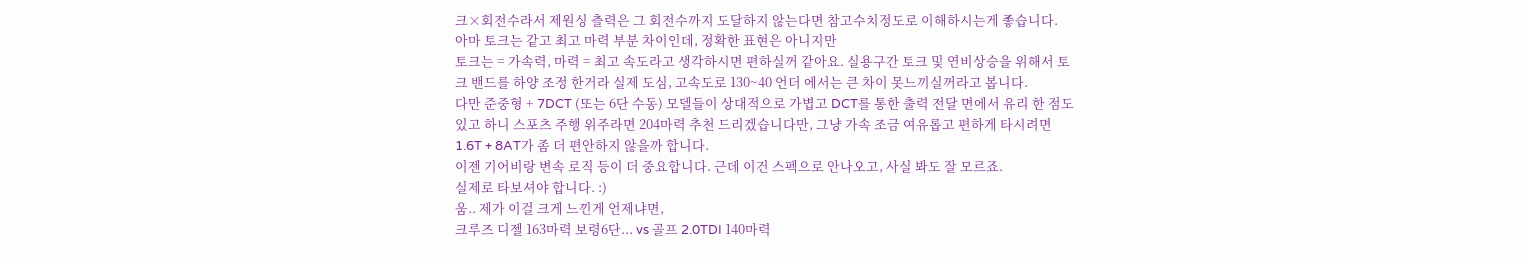크×회전수라서 제원싱 츨력은 그 회전수까지 도달하지 않는다면 참고수치정도로 이해하시는게 좋습니다.
아마 토크는 같고 최고 마력 부분 차이인데, 정확한 표현은 아니지만
토크는 = 가속력, 마력 = 최고 속도라고 생각하시면 편하실꺼 같아요. 실용구간 토크 및 연비상승을 위해서 토크 밴드를 하양 조정 한거라 실제 도심, 고속도로 130~40 언더 에서는 큰 차이 못느끼실꺼라고 봅니다.
다만 준중형 + 7DCT (또는 6단 수동) 모델들이 상대적으로 가볍고 DCT를 통한 출력 전달 면에서 유리 한 점도 있고 하니 스포츠 주행 위주라면 204마력 추천 드리겠습니다만, 그냥 가속 조금 여유롭고 편하게 타시려면 1.6T + 8AT가 좀 더 편안하지 않을까 합니다.
이젠 기어비랑 변속 로직 등이 더 중요합니다. 근데 이건 스펙으로 안나오고, 사실 봐도 잘 모르죠.
실제로 타보셔야 합니다. :)
움.. 제가 이걸 크게 느낀게 언제냐면,
크루즈 디젤 163마력 보령6단... vs 골프 2.0TDI 140마력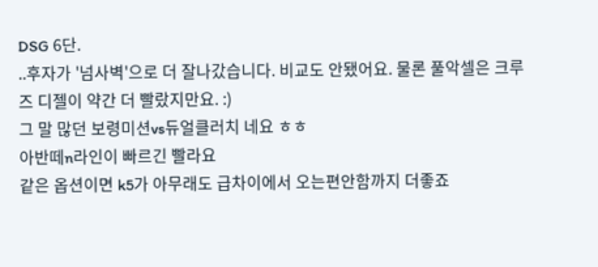DSG 6단.
..후자가 '넘사벽'으로 더 잘나갔습니다. 비교도 안됐어요. 물론 풀악셀은 크루즈 디젤이 약간 더 빨랐지만요. :)
그 말 많던 보령미션vs듀얼클러치 네요 ㅎㅎ
아반떼n라인이 빠르긴 빨라요
같은 옵션이면 k5가 아무래도 급차이에서 오는편안함까지 더좋죠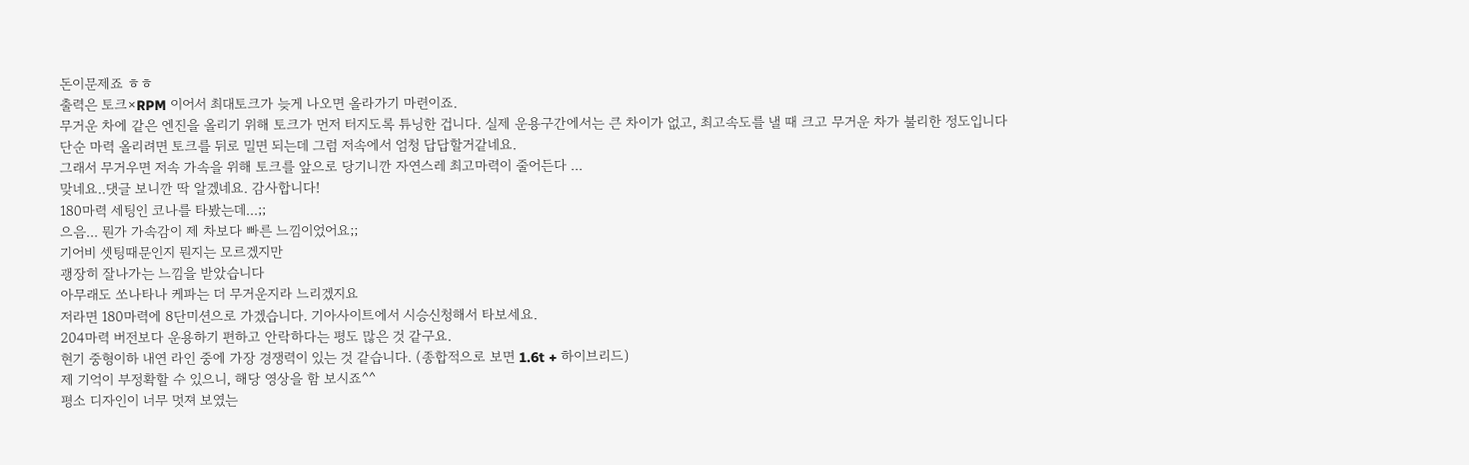돈이문제죠 ㅎㅎ
출력은 토크×RPM 이어서 최대토크가 늦게 나오면 올라가기 마련이죠.
무거운 차에 같은 엔진을 올리기 위해 토크가 먼저 터지도록 튜닝한 겁니다. 실제 운용구간에서는 큰 차이가 없고, 최고속도를 낼 때 크고 무거운 차가 불리한 정도입니다
단순 마력 올리려면 토크를 뒤로 밀면 되는데 그럼 저속에서 엄청 답답할거같네요.
그래서 무거우면 저속 가속을 위해 토크를 앞으로 당기니깐 자연스레 최고마력이 줄어든다 ...
맞네요..댓글 보니깐 딱 알겠네요. 감사합니다!
180마력 세팅인 코나를 타봤는데...;;
으음... 뭔가 가속감이 제 차보다 빠른 느낌이었어요;;
기어비 셋팅때문인지 뭔지는 모르겠지만
괭장히 잘나가는 느낌을 받았습니다
아무래도 쏘나타나 케파는 더 무거운지라 느리겠지요
저라면 180마력에 8단미션으로 가겠습니다. 기아사이트에서 시승신청해서 타보세요.
204마력 버전보다 운용하기 편하고 안락하다는 평도 많은 것 같구요.
현기 중형이하 내연 라인 중에 가장 경쟁력이 있는 것 같습니다. (종합적으로 보면 1.6t + 하이브리드)
제 기억이 부정확할 수 있으니, 해당 영상을 함 보시죠^^
평소 디자인이 너무 멋져 보였는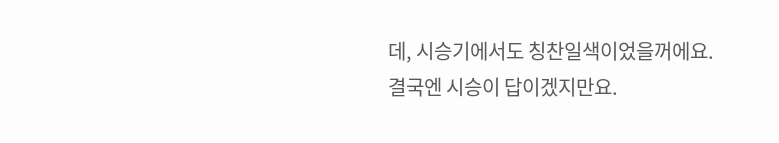데, 시승기에서도 칭찬일색이었을꺼에요.
결국엔 시승이 답이겠지만요.